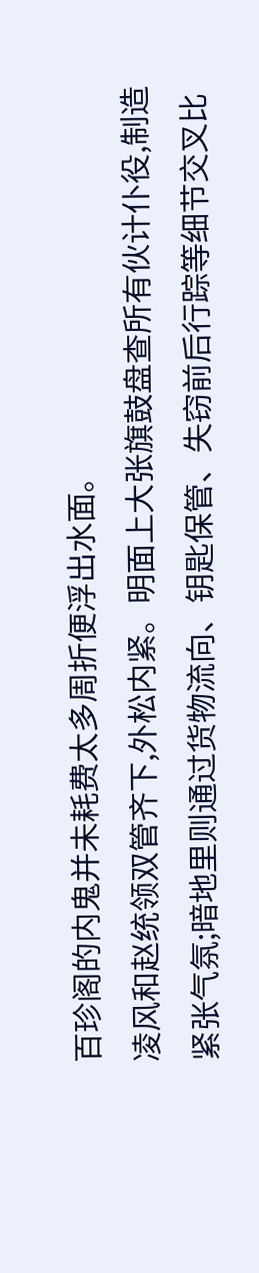百珍阁的内鬼并未耗费太多周折便浮出水面。
凌风和赵统领双管齐下,外松内紧。明面上大张旗鼓盘查所有伙计仆役,制造紧张气氛;暗地里则通过货物流向、钥匙保管、失窃前后行踪等细节交叉比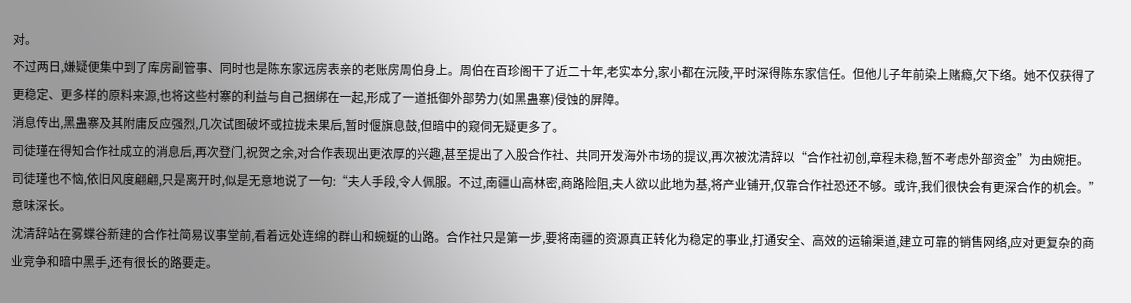对。
不过两日,嫌疑便集中到了库房副管事、同时也是陈东家远房表亲的老账房周伯身上。周伯在百珍阁干了近二十年,老实本分,家小都在沅陵,平时深得陈东家信任。但他儿子年前染上赌瘾,欠下络。她不仅获得了更稳定、更多样的原料来源,也将这些村寨的利益与自己捆绑在一起,形成了一道抵御外部势力(如黑蛊寨)侵蚀的屏障。
消息传出,黑蛊寨及其附庸反应强烈,几次试图破坏或拉拢未果后,暂时偃旗息鼓,但暗中的窥伺无疑更多了。
司徒瑾在得知合作社成立的消息后,再次登门,祝贺之余,对合作表现出更浓厚的兴趣,甚至提出了入股合作社、共同开发海外市场的提议,再次被沈清辞以“合作社初创,章程未稳,暂不考虑外部资金”为由婉拒。
司徒瑾也不恼,依旧风度翩翩,只是离开时,似是无意地说了一句:“夫人手段,令人佩服。不过,南疆山高林密,商路险阻,夫人欲以此地为基,将产业铺开,仅靠合作社恐还不够。或许,我们很快会有更深合作的机会。”
意味深长。
沈清辞站在雾蝶谷新建的合作社简易议事堂前,看着远处连绵的群山和蜿蜒的山路。合作社只是第一步,要将南疆的资源真正转化为稳定的事业,打通安全、高效的运输渠道,建立可靠的销售网络,应对更复杂的商业竞争和暗中黑手,还有很长的路要走。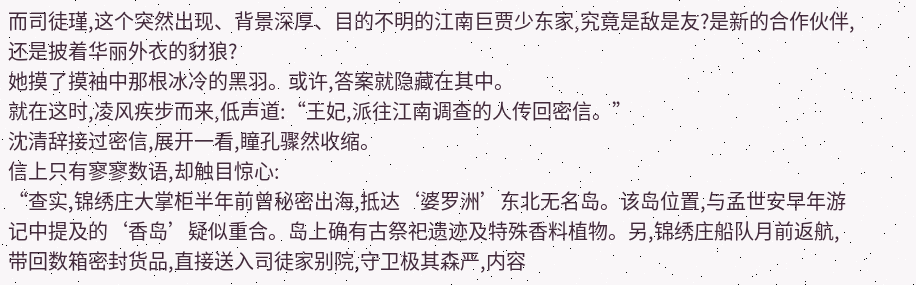而司徒瑾,这个突然出现、背景深厚、目的不明的江南巨贾少东家,究竟是敌是友?是新的合作伙伴,还是披着华丽外衣的豺狼?
她摸了摸袖中那根冰冷的黑羽。或许,答案就隐藏在其中。
就在这时,凌风疾步而来,低声道:“王妃,派往江南调查的人传回密信。”
沈清辞接过密信,展开一看,瞳孔骤然收缩。
信上只有寥寥数语,却触目惊心:
“查实,锦绣庄大掌柜半年前曾秘密出海,抵达‘婆罗洲’东北无名岛。该岛位置,与孟世安早年游记中提及的‘香岛’疑似重合。岛上确有古祭祀遗迹及特殊香料植物。另,锦绣庄船队月前返航,带回数箱密封货品,直接送入司徒家别院,守卫极其森严,内容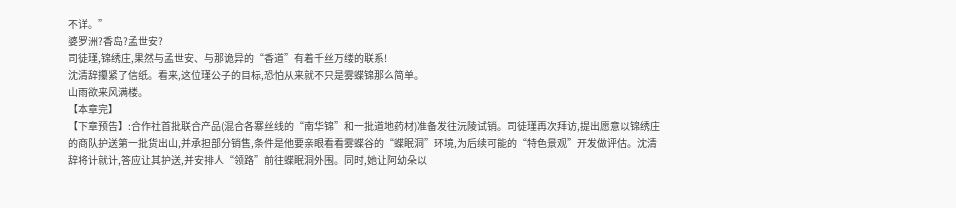不详。”
婆罗洲?香岛?孟世安?
司徒瑾,锦绣庄,果然与孟世安、与那诡异的“香道”有着千丝万缕的联系!
沈清辞攥紧了信纸。看来,这位瑾公子的目标,恐怕从来就不只是雾蝶锦那么简单。
山雨欲来风满楼。
【本章完】
【下章预告】:合作社首批联合产品(混合各寨丝线的“南华锦”和一批道地药材)准备发往沅陵试销。司徒瑾再次拜访,提出愿意以锦绣庄的商队护送第一批货出山,并承担部分销售,条件是他要亲眼看看雾蝶谷的“蝶眠洞”环境,为后续可能的“特色景观”开发做评估。沈清辞将计就计,答应让其护送,并安排人“领路”前往蝶眠洞外围。同时,她让阿幼朵以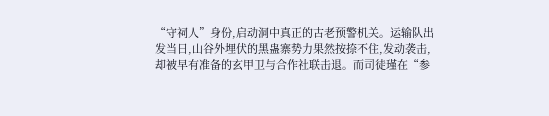“守祠人”身份,启动洞中真正的古老预警机关。运输队出发当日,山谷外埋伏的黑蛊寨势力果然按捺不住,发动袭击,却被早有准备的玄甲卫与合作社联击退。而司徒瑾在“参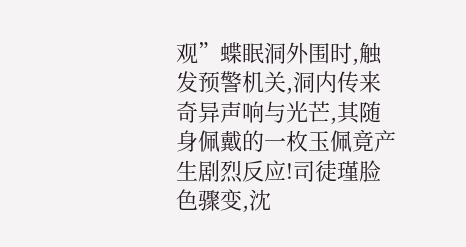观”蝶眠洞外围时,触发预警机关,洞内传来奇异声响与光芒,其随身佩戴的一枚玉佩竟产生剧烈反应!司徒瑾脸色骤变,沈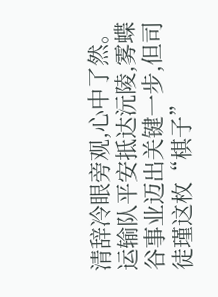清辞冷眼旁观,心中了然。运输队平安抵达沅陵,雾蝶谷事业迈出关键一步,但司徒瑾这枚“棋子”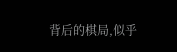背后的棋局,似乎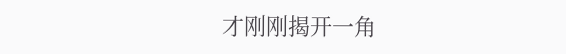才刚刚揭开一角